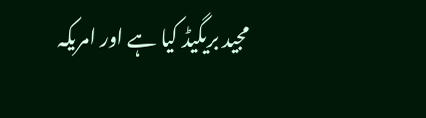مجید بریگیڈ کیا ہے اور امریکہ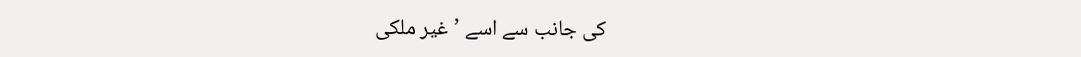کی جانب سے اسے ’غیر ملکی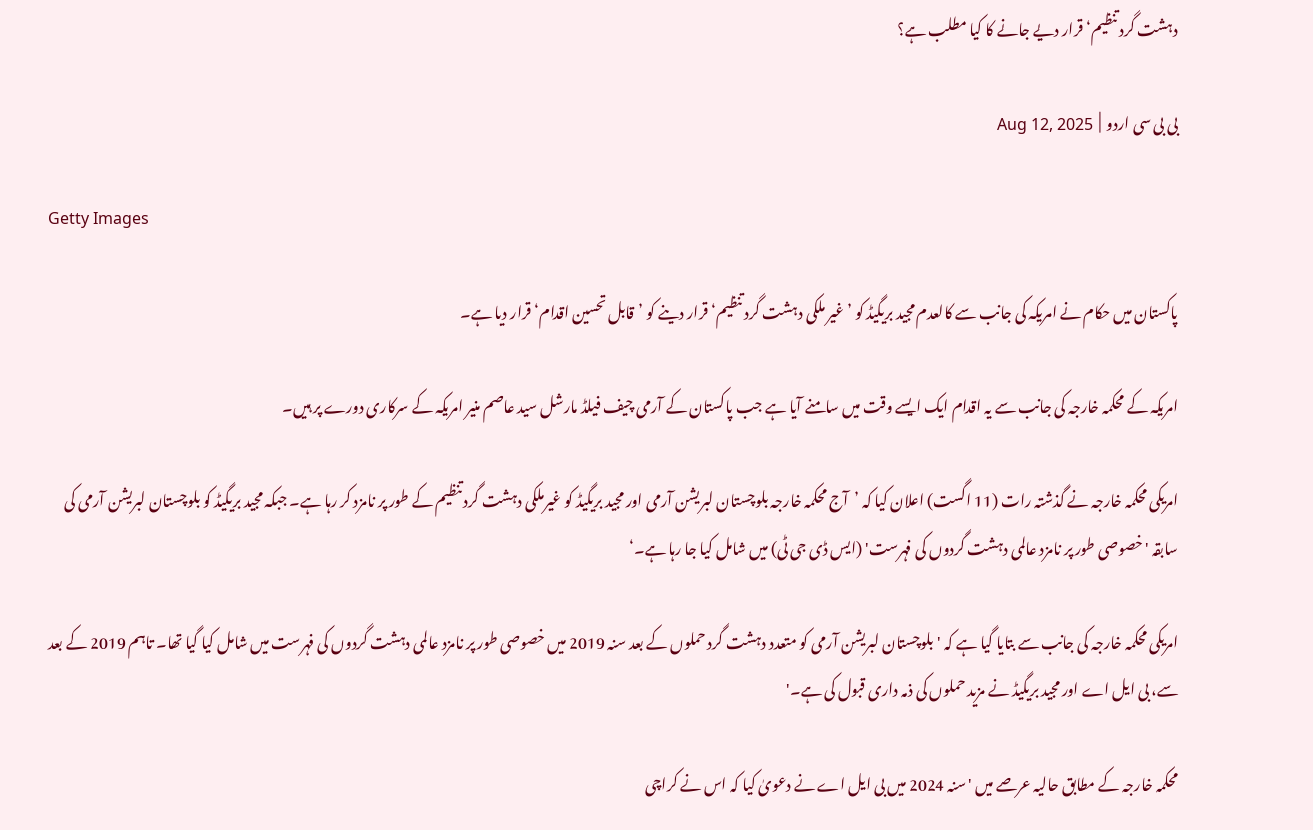دہشت گرد تنظیم‘ قرار دیے جانے کا کیا مطلب ہے؟

بی بی سی اردو  |  Aug 12, 2025

Getty Images

پاکستان میں حکام نے امریکہ کی جانب سے کالعدم مجید بریگیڈ کو ’غیر ملکی دہشت گرد تنظیم‘ قرار دینے کو ’قابل تحسین اقدام‘ قرار دیا ہے۔

امریکہ کے محکمہ خارجہ کی جانب سے یہ اقدام ایک ایسے وقت میں سامنے آیا ہے جب پاکستان کے آرمی چیف فیلڈ مارشل سید عاصم منیر امریکہ کے سرکاری دورے پر ہیں۔

امریکی محکمہ خارجہ نے گذشتہ رات (11 اگست) اعلان کیا کہ ’آج محکمہ خارجہ بلوچستان لبریشن آرمی اور مجید بریگیڈ کو غیرملکی دہشت گرد تنظیم کے طور پر نامزد کر رہا ہے۔ جبکہ مجید بریگیڈ کو بلوچستان لبریشن آرمی کی سابقہ 'خصوصی طور پر نامزد عالمی دہشت گردوں کی فہرست' (ایس ڈی جی ٹی) میں شامل کیا جا رہا ہے۔‘

امریکی محکمہ خارجہ کی جانب سے بتایا گیا ہے کہ 'بلوچستان لبریشن آرمی کو متعدد دہشت گرد حملوں کے بعد سنہ 2019 میں خصوصی طور پر نامزد عالمی دہشت گردوں کی فہرست میں شامل کیا گیا تھا۔ تاہم 2019 کے بعد سے، بی ایل اے اور مجید بریگیڈ نے مزید حملوں کی ذمہ داری قبول کی ہے۔'

محکمہ خارجہ کے مطابق حالیہ عرصے میں 'سنہ 2024 میں بی ایل اے نے دعویٰ کیا کہ اس نے کراچی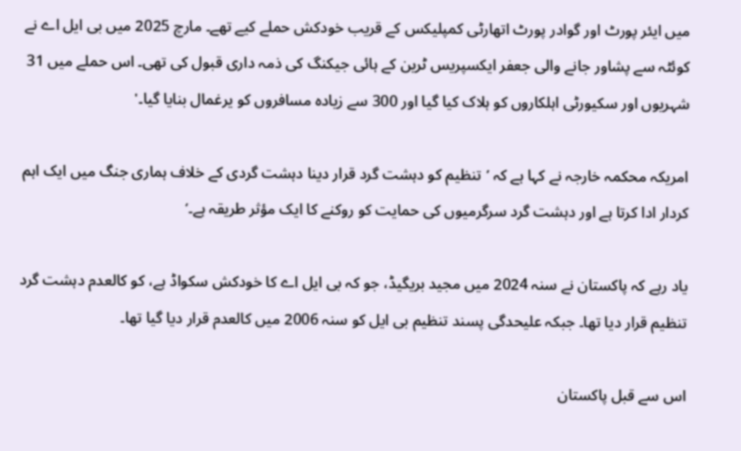میں ایئر پورٹ اور گوادر پورٹ اتھارٹی کمپلیکس کے قریب خودکش حملے کیے تھے۔ مارچ 2025 میں بی ایل اے نے کوئٹہ سے پشاور جانے والی جعفر ایکسپریس ٹرین کے ہائی جیکنگ کی ذمہ داری قبول کی تھی۔ اس حملے میں 31 شہریوں اور سکیورٹی اہلکاروں کو ہلاک کیا گیا اور 300 سے زیادہ مسافروں کو یرغمال بنایا گیا۔'

امریکہ محکمہ خارجہ نے کہا ہے کہ ’تنظیم کو دہشت گرد قرار دینا دہشت گردی کے خلاف ہماری جنگ میں ایک اہم کردار ادا کرتا ہے اور دہشت گرد سرگرمیوں کی حمایت کو روکنے کا ایک مؤثر طریقہ ہے۔‘

یاد رہے کہ پاکستان نے سنہ 2024 میں مجید بریگیڈ، جو کہ بی ایل اے کا خودکش سکواڈ ہے، کو کالعدم دہشت گرد تنظیم قرار دیا تھا۔ جبکہ علیحدگی پسند تنظیم بی ایل کو سنہ 2006 میں کالعدم قرار دیا گیا تھا۔

اس سے قبل پاکستان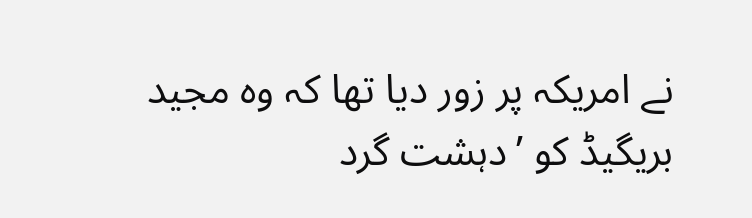نے امریکہ پر زور دیا تھا کہ وہ مجید بریگیڈ کو ’دہشت گرد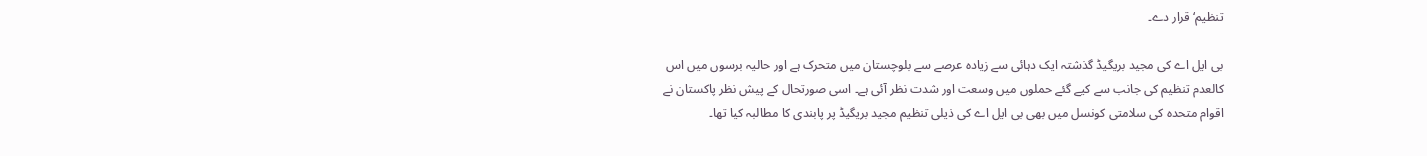تنظیم‘ قرار دے۔

بی ایل اے کی مجید بریگیڈ گذشتہ ایک دہائی سے زیادہ عرصے سے بلوچستان میں متحرک ہے اور حالیہ برسوں میں اس کالعدم تنظیم کی جانب سے کیے گئے حملوں میں وسعت اور شدت نظر آئی ہے۔ اسی صورتحال کے پیش نظر پاکستان نے اقوام متحدہ کی سلامتی کونسل میں بھی بی ایل اے کی ذیلی تنظیم مجید بریگیڈ پر پابندی کا مطالبہ کیا تھا۔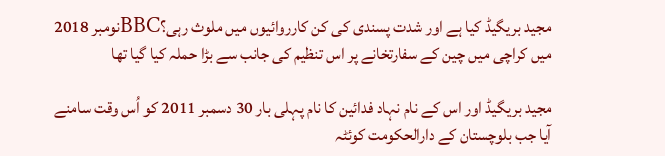مجید بریگیڈ کیا ہے اور شدت پسندی کی کن کارروائیوں میں ملوث رہی؟BBCنومبر 2018 میں کراچی میں چین کے سفارتخانے پر اس تنظیم کی جانب سے بڑا حملہ کیا گیا تھا

مجید بریگیڈ اور اس کے نام نہاد فدائین کا نام پہلی بار 30 دسمبر 2011 کو اُس وقت سامنے آیا جب بلوچستان کے دارالحکومت کوئٹہ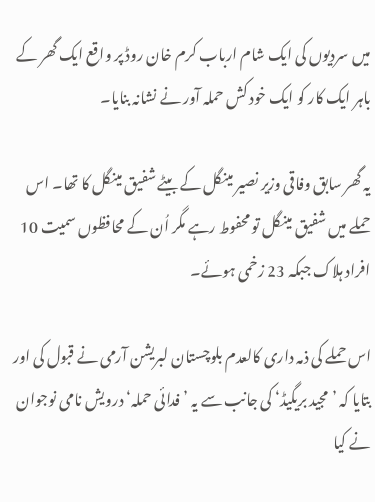میں سردیوں کی ایک شام ارباب کرم خان روڈ پر واقع ایک گھر کے باہر ایک کار کو ایک خود کش حملہ آور نے نشانہ بنایا۔

یہ گھر سابق وفاقی وزیر نصیر مینگل کے بیٹے شفیق مینگل کا تھا۔ اس حملے میں شفیق مینگل تو محفوط رہے مگر اُن کے محافظوں سمیت 10 افراد ہلاک جبکہ 23 زخمی ہوئے۔

اس حملے کی ذمہ داری کالعدم بلوچستان لبریشن آرمی نے قبول کی اور بتایا کہ ’مجید بریگیڈ‘ کی جانب سے یہ ’فدائی حملہ‘ درویش نامی نوجوان نے کیا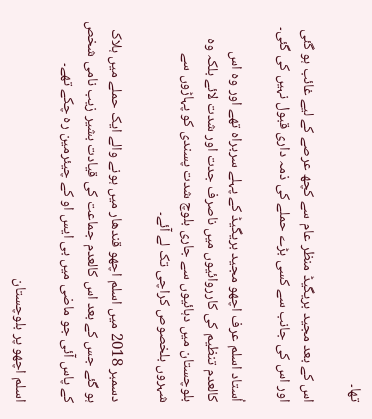تھا۔

اس کے بعد مجید بریگیڈ منظر عام سے کچھ عرصے کے لیے غائب ہو گئی اور اس کی جانب سے کسی بڑے حملے کی ذمہ داری قبول نہیں کی گئی۔

اُستاد اسلم عرف اچھو مجید بریگیڈ کے پہلے سربراہ تھے اور وہ اس کالعدم تنظیم کی کارروائیوں میں ناصرف جدت اور شدت لائے بلکہ وہ بلوچستان میں دہائیوں سے جاری بلوچ شدت پسندی کو پہاڑوں سے شہروں بلخصوص کراچی تک لے آئے۔

دسمبر 2018 میں اسلم اچھو قندھار میں ہونے والے ایک حملے میں ہلاک ہو گئے جس کے بعد اس کالعدم جماعت کی قیادت بشیر زیب نامی شخص کے پاس آئی جو ماضی میں بی ایس او کے چیئرمین رہ چکے تھے۔

اسلم اچھو پر بلوچستان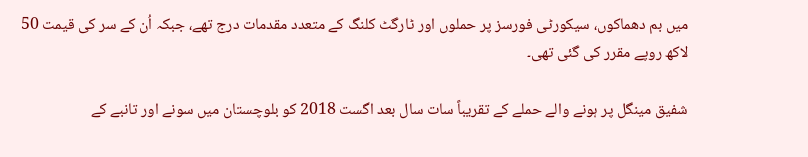میں بم دھماکوں، سیکورٹی فورسز پر حملوں اور ٹارگٹ کلنگ کے متعدد مقدمات درج تھے، جبکہ اُن کے سر کی قیمت 50 لاکھ روپے مقرر کی گئی تھی۔

شفیق مینگل پر ہونے والے حملے کے تقریباً سات سال بعد اگست 2018 کو بلوچستان میں سونے اور تانبے کے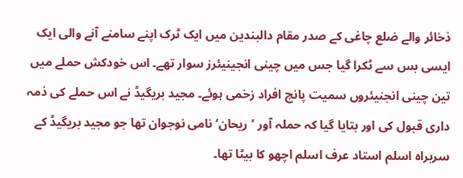ذخائر والے ضلع چاغی کے صدر مقام دالبندین میں ایک ٹرک اپنے سامنے آنے والی ایک ایسی بس سے ٹکرا گیا جس میں چینی انجینیئرز سوار تھے۔ اس خودکش حملے میں تین چینی انجنیئروں سمیت پانچ افراد زخمی ہوئے۔ مجید بریگیڈ نے اس حملے کی ذمہ داری قبول کی اور بتایا گیا کہ حملہ آور ’ریحان‘ نامی نوجوان تھا جو مجید بریگیڈ کے سربراہ اسلم استاد عرف اسلم اچھو کا بیٹا تھا۔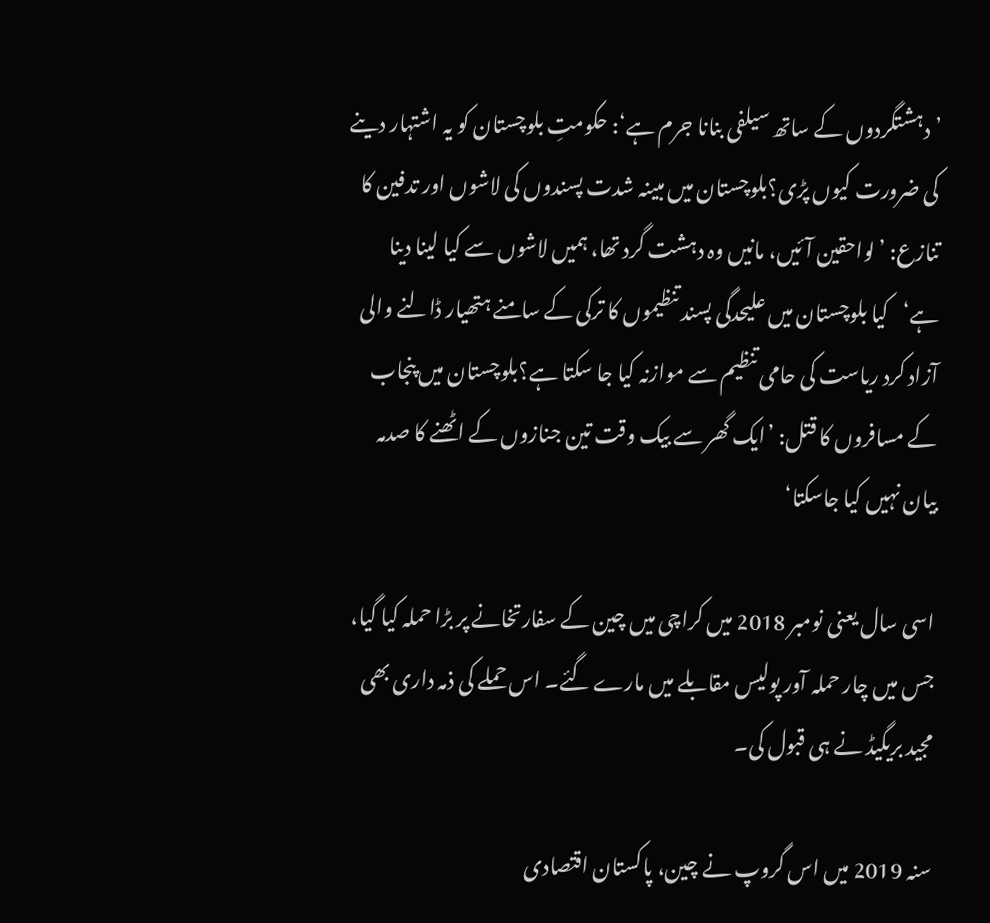’دہشتگردوں کے ساتھ سیلفی بنانا جرم ہے‘: حکومتِ بلوچستان کو یہ اشتہار دینے کی ضرورت کیوں پڑی؟بلوچستان میں مبینہ شدت پسندوں کی لاشوں اور تدفین کا تنازع: ’لواحقین آئیں، مانیں وہ دہشت گرد تھا، ہمیں لاشوں سے کیا لینا دینا ہے‘کیا بلوچستان میں علیحدگی پسند تنظیموں کا ترکی کے سامنے ہتھیار ڈالنے والی آزاد کرد ریاست کی حامی تنظیم سے موازنہ کیا جا سکتا ہے؟بلوچستان میں پنجاب کے مسافروں کا قتل: ’ایک گھر سے بیک وقت تین جنازوں کے اٹھنے کا صدمہ بیان نہیں کیا جاسکتا‘

اسی سال یعنی نومبر 2018 میں کراچی میں چین کے سفارتخانے پر بڑا حملہ کیا گیا، جس میں چار حملہ آور پولیس مقابلے میں مارے گئے۔ اس حملے کی ذمہ داری بھی مجید بریگیڈ نے ہی قبول کی۔

سنہ 2019 میں اس گروپ نے چین، پاکستان اقتصادی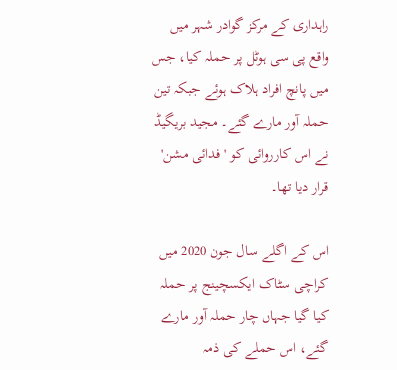راہداری کے مرکز گوادر شہر میں واقع پی سی ہوٹل پر حملہ کیا، جس میں پانچ افراد ہلاک ہوئے جبکہ تین حملہ آور مارے گئے۔ مجید بریگیڈ نے اس کارروائی کو 'فدائی مشن' قرار دیا تھا۔

اس کے اگلے سال جون 2020 میں کراچی سٹاک ایکسچینج پر حملہ کیا گیا جہاں چار حملہ آور مارے گئے، اس حملے کی ذمہ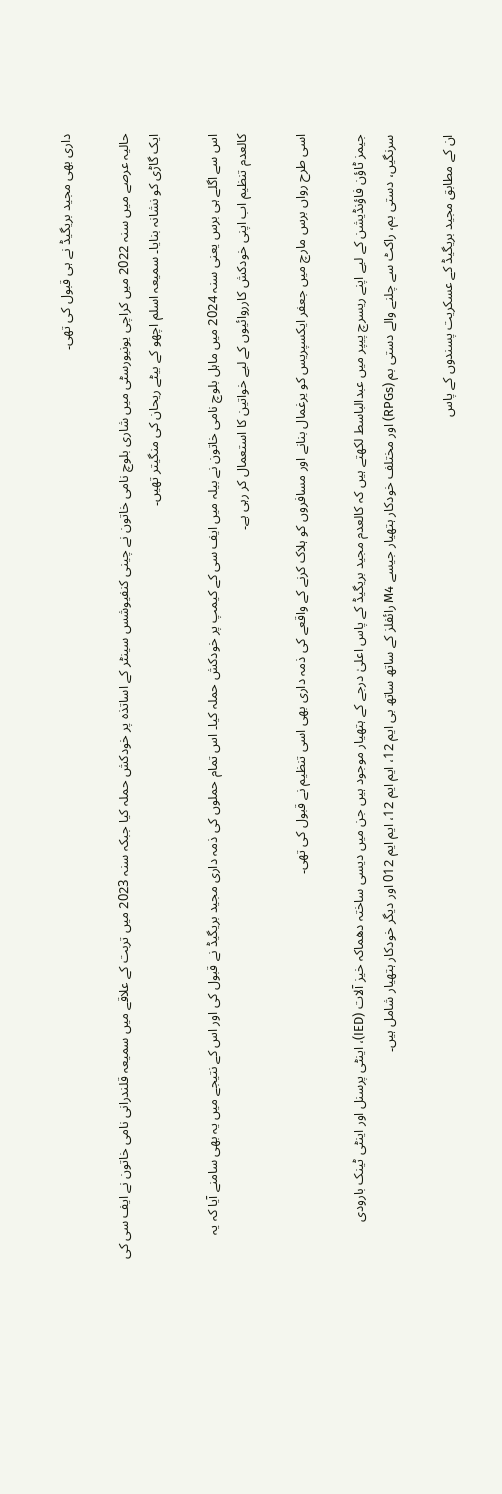داری بھی مجید بریگیڈ نے ہی قبول کی تھی۔

حالیہ عرصے میں سنہ 2022 میں کراچی یونیورسٹی میں شاری بلوچ نامی خاتون نے چینی کنفیوشس سینٹر کے اساتذہ پر خودکش حملہ کیا جبکہ سنہ 2023 میں تربت کے علاقے میں سمیعہ قلندرانی نامی خاتون نے ایف سی کی ایک گاڑی کو نشانہ بنایا۔ سمیعہ اسلم اچھو کے بیٹے ریحان کی منگیتر تھیں۔

اس سے اگلے ہی برس یعنی سنہ 2024 میں ماہل بلوچ نامی خاتون نے بیلہ میں ایف سی کے کیمپ پر خودکش حملہ کیا۔ اس تمام حملوں کی ذمہ داری مجید بریگیڈ نے قبول کی اور اس کے نتیجے میں یہ بھی سامنے آیا کہ یہ کالعدم تنظیم اب اپنی خودکش کارروائیوں کے لیے خواتین کا استعمال کر رہی ہے۔

اسی طرح رواں برس مارچ میں جعفر ایکسپریس کو یرغمال بنانے اور مسافروں کو ہلاک کرنے کے واقعے کی ذمہ داری بھی اسی تنظیم نے قبول کی تھی۔

جیمز ٹاؤن فاؤنڈیشن کے لیے اپنے ریسرچ پیپر میں عبدالباسط لکھتے ہیں کہ کالعدم مجید بریگیڈ کے پاس اعلیٰ درجے کے ہتھیار موجود ہیں جن میں دیسی ساختہ دھماکہ خیز آلات (IED)، اینٹی پرسنل اور اینٹی ٹینک بارودی سرنگیں، دستی بم، راکٹ سے چلنے والے دستی بم (RPGs) اور مختلف خودکار ہتھیار جیسے M4 رائفلز کے ساتھ ساتھ بی ایم 12، ایم ایم 12، ایم ایم 012 اور دیگر خودکار ہتھیار شامل ہیں۔

ان کے مطابق مجید بریگیڈ کے عسکریت پسندوں کے پاس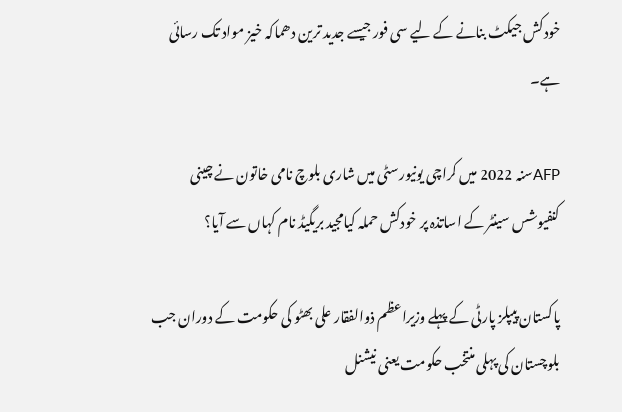خودکش جیکٹ بنانے کے لیے سی فور جیسے جدید ترین دھماکہ خیز مواد تک رسائی ہے۔

AFPسنہ 2022 میں کراچی یونیورسٹی میں شاری بلوچ نامی خاتون نے چینی کنفیوشس سینٹر کے اساتذہ پر خودکش حملہ کیامجید بریگیڈ نام کہاں سے آیا؟

پاکستان پیپلز پارٹی کے پہلے وزیراعظم ذوالفقار علی بھٹو کی حکومت کے دوران جب بلوچستان کی پہلی منتخب حکومت یعنی نیشنل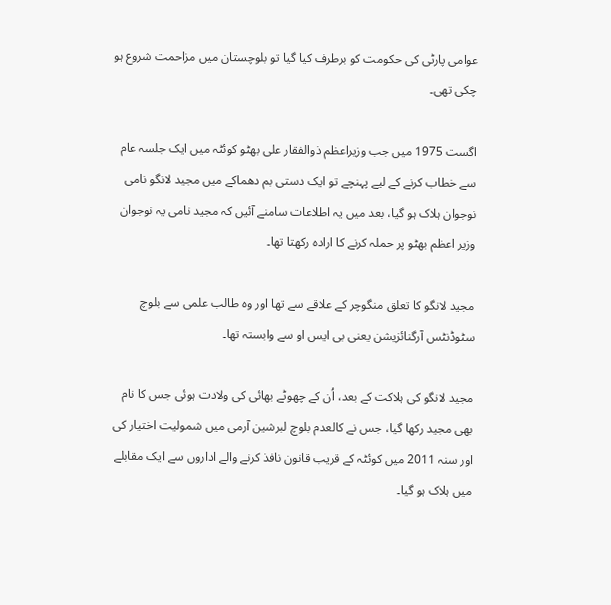عوامی پارٹی کی حکومت کو برطرف کیا گیا تو بلوچستان میں مزاحمت شروع ہو چکی تھی۔

اگست 1975 میں جب وزیراعظم ذوالفقار علی بھٹو کوئٹہ میں ایک جلسہ عام سے خطاب کرنے کے لیے پہنچے تو ایک دستی بم دھماکے میں مجید لانگو نامی نوجوان ہلاک ہو گیا، بعد میں یہ اطلاعات سامنے آئیں کہ مجید نامی یہ نوجوان وزیر اعظم بھٹو پر حملہ کرنے کا ارادہ رکھتا تھا۔

مجید لانگو کا تعلق منگوچر کے علاقے سے تھا اور وہ طالب علمی سے بلوچ سٹوڈنٹس آرگنائزیشن یعنی بی ایس او سے وابستہ تھا۔

مجید لانگو کی ہلاکت کے بعد، اُن کے چھوٹے بھائی کی ولادت ہوئی جس کا نام بھی مجید رکھا گیا، جس نے کالعدم بلوچ لبرشین آرمی میں شمولیت اختیار کی اور سنہ 2011 میں کوئٹہ کے قریب قانون نافذ کرنے والے اداروں سے ایک مقابلے میں ہلاک ہو گیا۔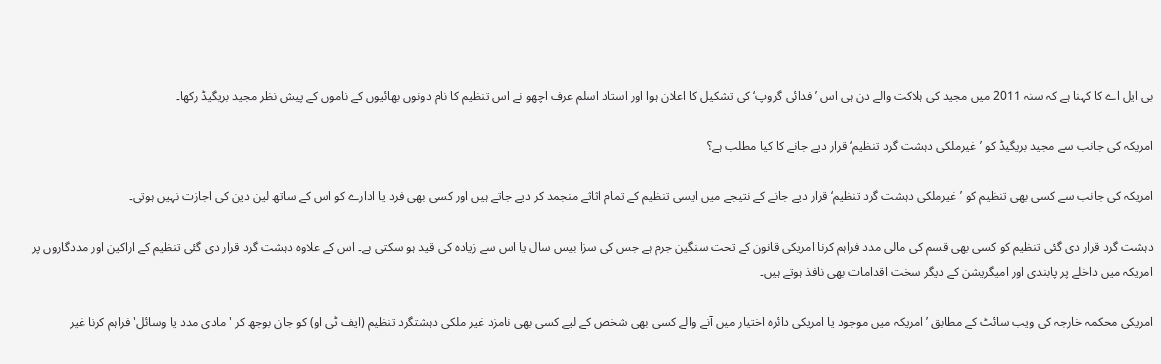بی ایل اے کا کہنا ہے کہ سنہ 2011 میں مجید کی ہلاکت والے دن ہی اس ’فدائی گروپ‘ کی تشکیل کا اعلان ہوا اور استاد اسلم عرف اچھو نے اس تنظیم کا نام دونوں بھائیوں کے ناموں کے پیش نظر مجید بریگیڈ رکھا۔

امریکہ کی جانب سے مجید بریگیڈ کو ’غیرملکی دہشت گرد تنظیم‘ قرار دیے جانے کا کیا مطلب ہے؟

امریکہ کی جانب سے کسی بھی تنظیم کو ’غیرملکی دہشت گرد تنظیم‘ قرار دیے جانے کے نتیجے میں ایسی تنظیم کے تمام اثاثے منجمد کر دیے جاتے ہیں اور کسی بھی فرد یا ادارے کو اس کے ساتھ لین دین کی اجازت نہیں ہوتی۔

دہشت گرد قرار دی گئی تنظیم کو کسی بھی قسم کی مالی مدد فراہم کرنا امریکی قانون کے تحت سنگین جرم ہے جس کی سزا بیس سال یا اس سے زیادہ کی قید ہو سکتی ہے۔ اس کے علاوہ دہشت گرد قرار دی گئی تنظیم کے اراکین اور مددگاروں پر امریکہ میں داخلے پر پابندی اور امیگریشن کے دیگر سخت اقدامات بھی نافذ ہوتے ہیں۔

امریکی محکمہ خارجہ کی ویب سائٹ کے مطابق ’امریکہ میں موجود یا امریکی دائرہ اختیار میں آنے والے کسی بھی شخص کے لیے کسی بھی نامزد غیر ملکی دہشتگرد تنظیم (ایف ٹی او) کو جان بوجھ کر 'مادی مدد یا وسائل' فراہم کرنا غیر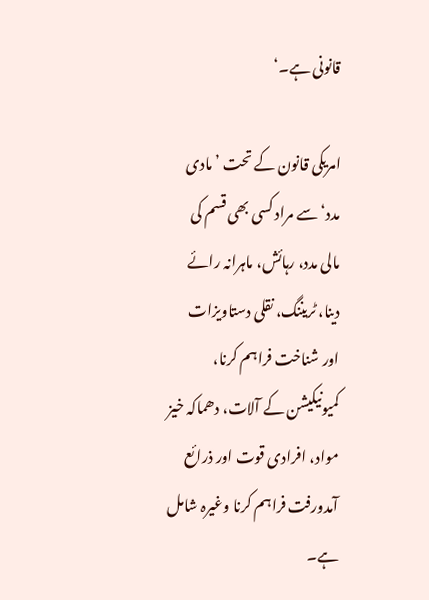قانونی ہے۔‘

امریکی قانون کے تحت ’مادی مدد‘ سے مراد کسی بھی قسم کی مالی مدد، رہائش، ماہرانہ رائے دینا، ٹریننگ، نقلی دستاویزات اور شناخت فراہم کرنا، کمیونیکیشن کے آلات، دھماکہ خیز مواد، افرادی قوت اور ذرائع آمدورفت فراہم کرنا وغیرہ شامل ہے۔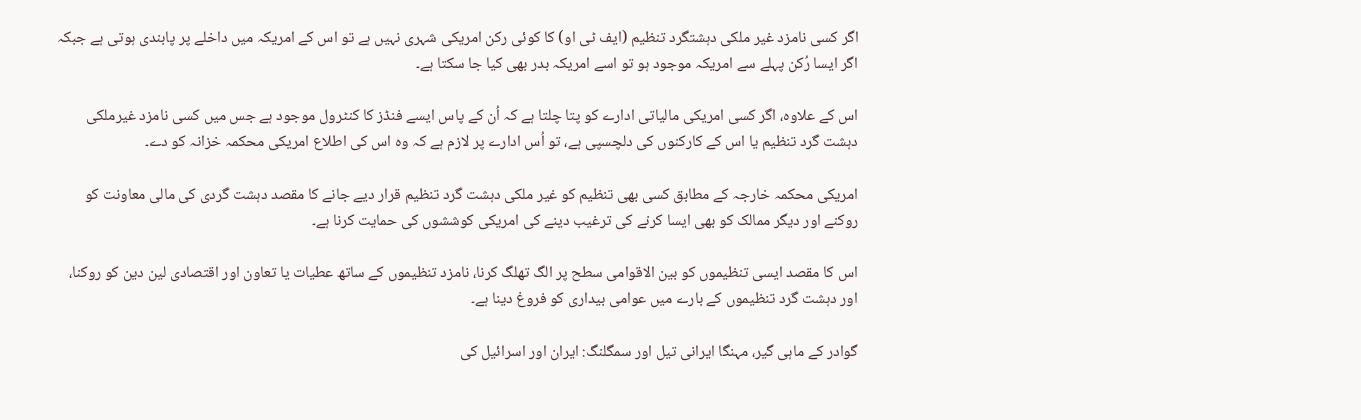اگر کسی نامزد غیر ملکی دہشتگرد تنظیم (ایف ٹی او) کا کوئی رکن امریکی شہری نہیں ہے تو اس کے امریکہ میں داخلے پر پابندی ہوتی ہے جبکہ اگر ایسا رُکن پہلے سے امریکہ موجود ہو تو اسے امریکہ بدر بھی کیا جا سکتا ہے۔

اس کے علاوہ، اگر کسی امریکی مالیاتی ادارے کو پتا چلتا ہے کہ اُن کے پاس ایسے فنڈز کا کنٹرول موجود ہے جس میں کسی نامزد غیرملکی دہشت گرد تنظیم یا اس کے کارکنوں کی دلچسپی ہے، تو اُس ادارے پر لازم ہے کہ وہ اس کی اطلاع امریکی محکمہ خزانہ کو دے۔

امریکی محکمہ خارجہ کے مطابق کسی بھی تنظیم کو غیر ملکی دہشت گرد تنظیم قرار دیے جانے کا مقصد دہشت گردی کی مالی معاونت کو روکنے اور دیگر ممالک کو بھی ایسا کرنے کی ترغیب دینے کی امریکی کوششوں کی حمایت کرنا ہے۔

اس کا مقصد ایسی تنظیموں کو بین الاقوامی سطح پر الگ تھلگ کرنا، نامزد تنظیموں کے ساتھ عطیات یا تعاون اور اقتصادی لین دین کو روکنا، اور دہشت گرد تنظیموں کے بارے میں عوامی بیداری کو فروغ دینا ہے۔

گوادر کے ماہی گیر، مہنگا ایرانی تیل اور سمگلنگ: ایران اور اسرائیل کی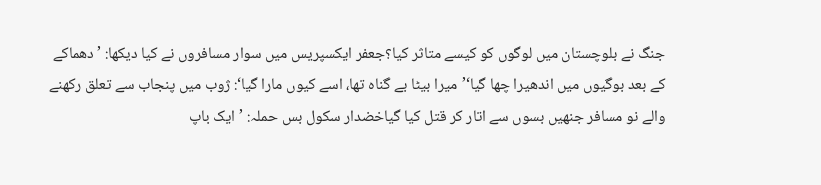جنگ نے بلوچستان میں لوگوں کو کیسے متاثر کیا؟جعفر ایکسپریس میں سوار مسافروں نے کیا دیکھا: ’دھماکے کے بعد بوگیوں میں اندھیرا چھا گیا‘’میرا بیٹا بے گناہ تھا، اسے کیوں مارا گیا‘: ژوب میں پنجاب سے تعلق رکھنے والے نو مسافر جنھیں بسوں سے اتار کر قتل کیا گیاخضدار سکول بس حملہ: ’ایک باپ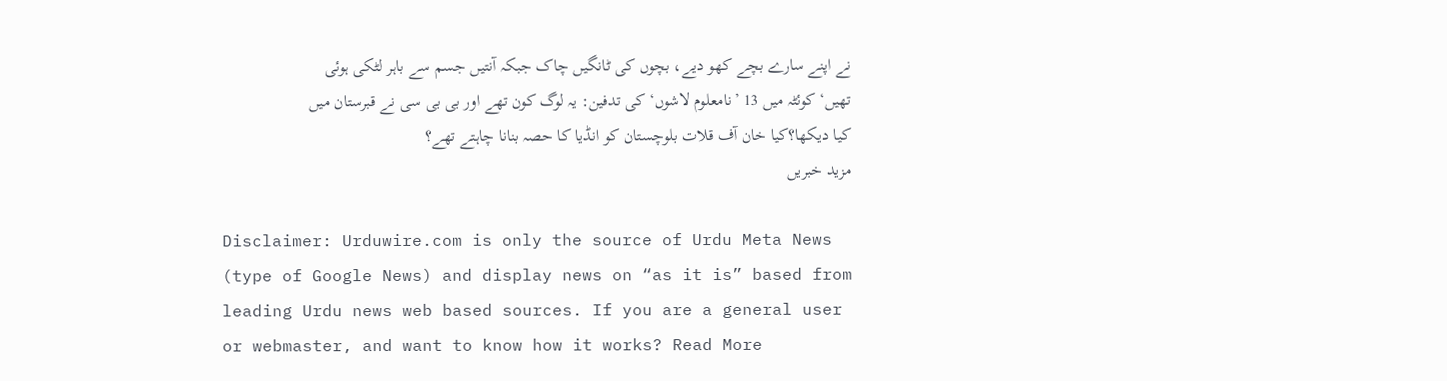نے اپنے سارے بچے کھو دیے، بچوں کی ٹانگیں چاک جبکہ آنتیں جسم سے باہر لٹکی ہوئی تھیں‘کوئٹہ میں 13 ’نامعلوم لاشوں‘ کی تدفین: یہ لوگ کون تھے اور بی بی سی نے قبرستان میں کیا دیکھا؟کیا خان آف قلات بلوچستان کو انڈیا کا حصہ بنانا چاہتے تھے؟
مزید خبریں

Disclaimer: Urduwire.com is only the source of Urdu Meta News (type of Google News) and display news on “as it is” based from leading Urdu news web based sources. If you are a general user or webmaster, and want to know how it works? Read More